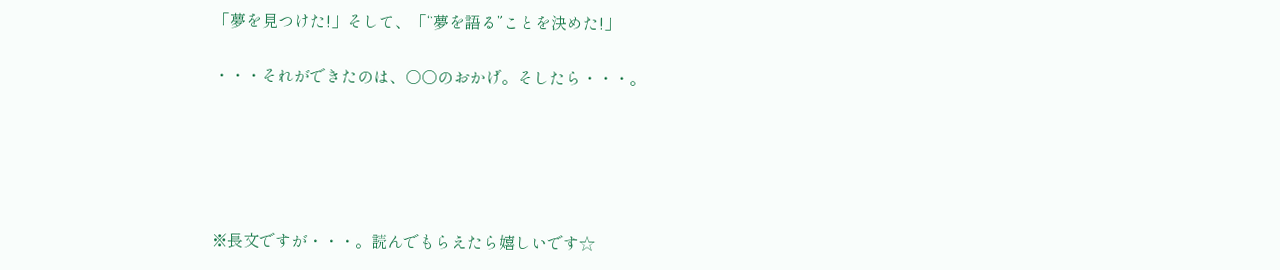「夢を見つけた!」そして、「“夢を語る”ことを決めた!」

・・・それができたのは、○○のおかげ。そしたら・・・。





※長文ですが・・・。読んでもらえたら嬉しいです☆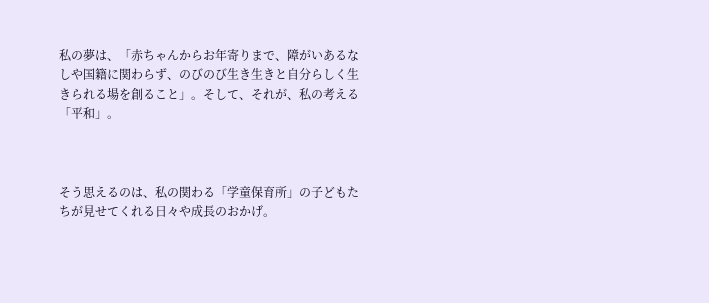私の夢は、「赤ちゃんからお年寄りまで、障がいあるなしや国籍に関わらず、のびのび生き生きと自分らしく生きられる場を創ること」。そして、それが、私の考える「平和」。



そう思えるのは、私の関わる「学童保育所」の子どもたちが見せてくれる日々や成長のおかげ。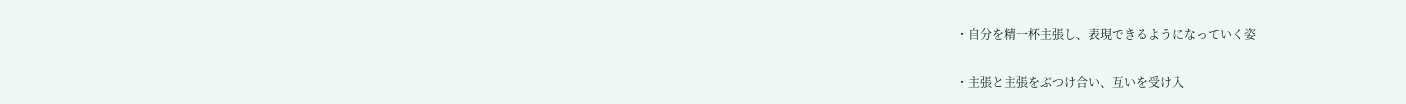・自分を精一杯主張し、表現できるようになっていく姿

・主張と主張をぶつけ合い、互いを受け入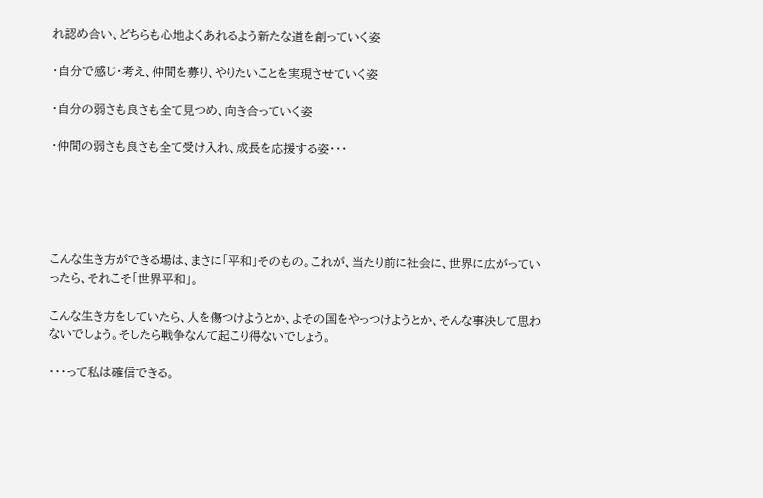れ認め合い、どちらも心地よくあれるよう新たな道を創っていく姿

・自分で感じ・考え、仲間を募り、やりたいことを実現させていく姿

・自分の弱さも良さも全て見つめ、向き合っていく姿

・仲間の弱さも良さも全て受け入れ、成長を応援する姿・・・





こんな生き方ができる場は、まさに「平和」そのもの。これが、当たり前に社会に、世界に広がっていったら、それこそ「世界平和」。

こんな生き方をしていたら、人を傷つけようとか、よその国をやっつけようとか、そんな事決して思わないでしょう。そしたら戦争なんて起こり得ないでしょう。

・・・って私は確信できる。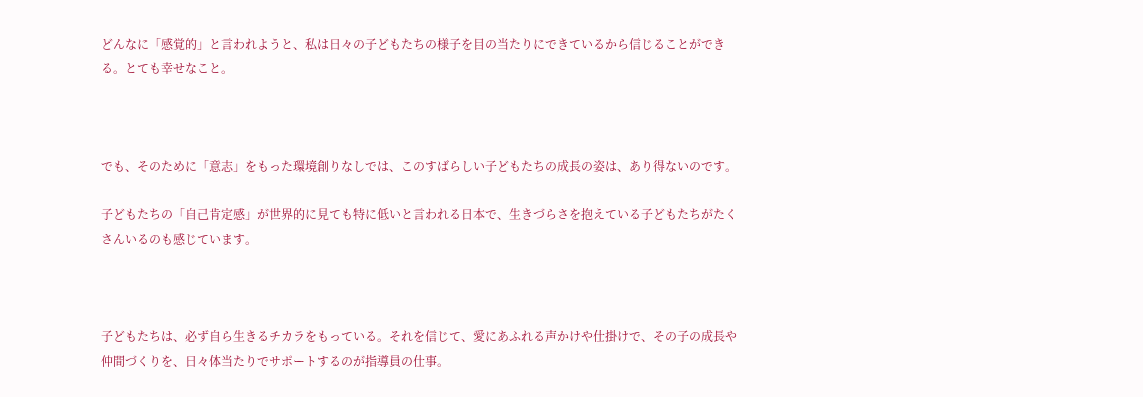どんなに「感覚的」と言われようと、私は日々の子どもたちの様子を目の当たりにできているから信じることができる。とても幸せなこと。



でも、そのために「意志」をもった環境創りなしでは、このすばらしい子どもたちの成長の姿は、あり得ないのです。

子どもたちの「自己肯定感」が世界的に見ても特に低いと言われる日本で、生きづらさを抱えている子どもたちがたくさんいるのも感じています。



子どもたちは、必ず自ら生きるチカラをもっている。それを信じて、愛にあふれる声かけや仕掛けで、その子の成長や仲間づくりを、日々体当たりでサポートするのが指導員の仕事。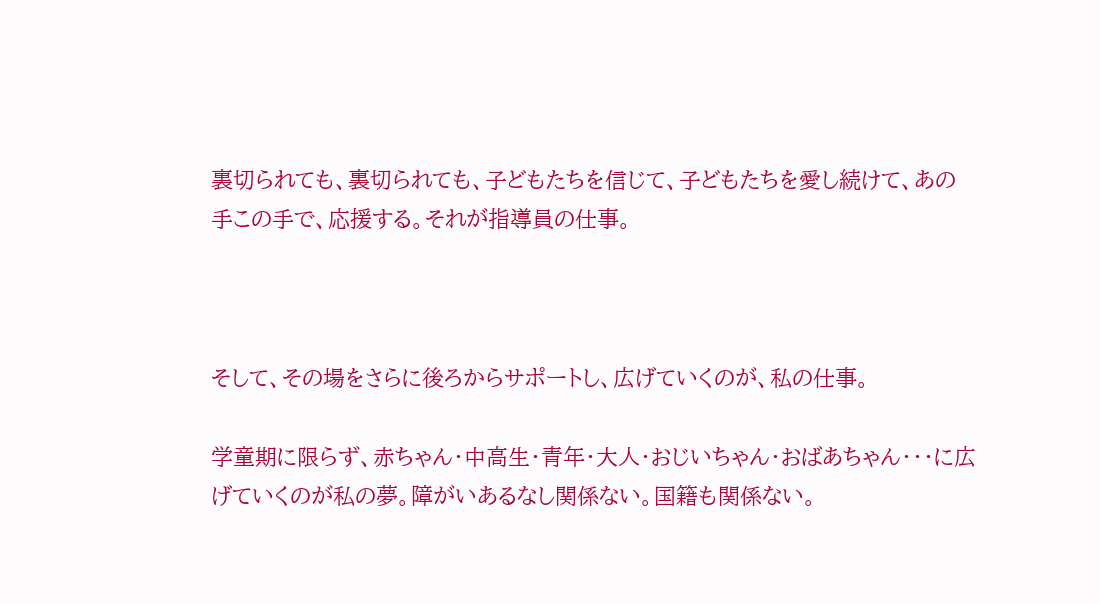裏切られても、裏切られても、子どもたちを信じて、子どもたちを愛し続けて、あの手この手で、応援する。それが指導員の仕事。



そして、その場をさらに後ろからサポートし、広げていくのが、私の仕事。

学童期に限らず、赤ちゃん・中高生・青年・大人・おじいちゃん・おばあちゃん・・・に広げていくのが私の夢。障がいあるなし関係ない。国籍も関係ない。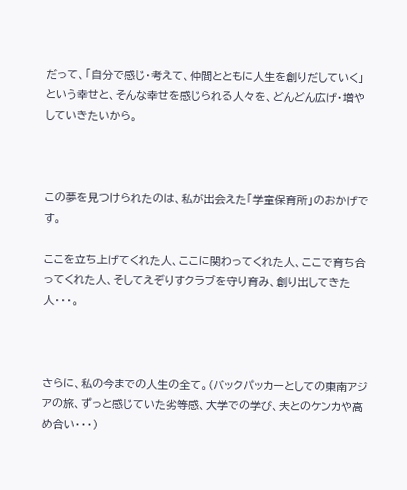だって、「自分で感じ・考えて、仲間とともに人生を創りだしていく」という幸せと、そんな幸せを感じられる人々を、どんどん広げ・増やしていきたいから。



この夢を見つけられたのは、私が出会えた「学童保育所」のおかげです。

ここを立ち上げてくれた人、ここに関わってくれた人、ここで育ち合ってくれた人、そしてえぞりすクラブを守り育み、創り出してきた人・・・。



さらに、私の今までの人生の全て。(バックパッカーとしての東南アジアの旅、ずっと感じていた劣等感、大学での学び、夫とのケンカや高め合い・・・)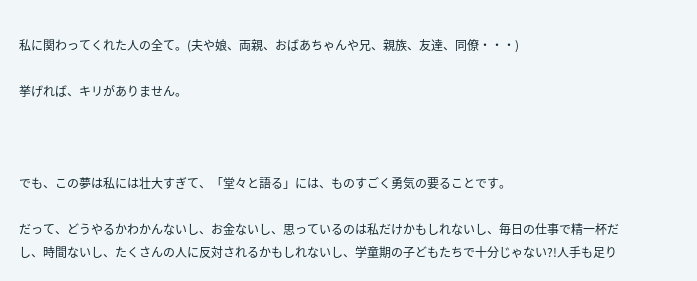私に関わってくれた人の全て。(夫や娘、両親、おばあちゃんや兄、親族、友達、同僚・・・)

挙げれば、キリがありません。



でも、この夢は私には壮大すぎて、「堂々と語る」には、ものすごく勇気の要ることです。

だって、どうやるかわかんないし、お金ないし、思っているのは私だけかもしれないし、毎日の仕事で精一杯だし、時間ないし、たくさんの人に反対されるかもしれないし、学童期の子どもたちで十分じゃない?!人手も足り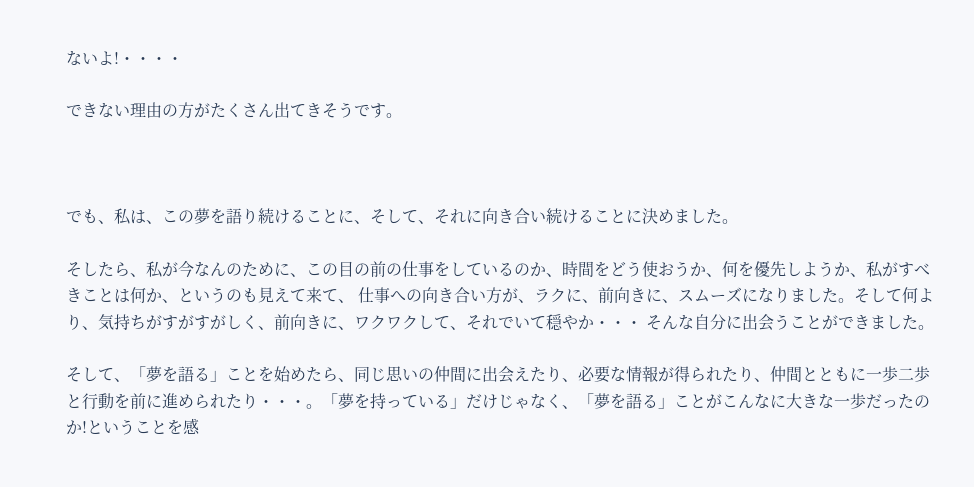ないよ!・・・・

できない理由の方がたくさん出てきそうです。



でも、私は、この夢を語り続けることに、そして、それに向き合い続けることに決めました。

そしたら、私が今なんのために、この目の前の仕事をしているのか、時間をどう使おうか、何を優先しようか、私がすべきことは何か、というのも見えて来て、 仕事への向き合い方が、ラクに、前向きに、スムーズになりました。そして何より、気持ちがすがすがしく、前向きに、ワクワクして、それでいて穏やか・・・ そんな自分に出会うことができました。

そして、「夢を語る」ことを始めたら、同じ思いの仲間に出会えたり、必要な情報が得られたり、仲間とともに一歩二歩と行動を前に進められたり・・・。「夢を持っている」だけじゃなく、「夢を語る」ことがこんなに大きな一歩だったのか!ということを感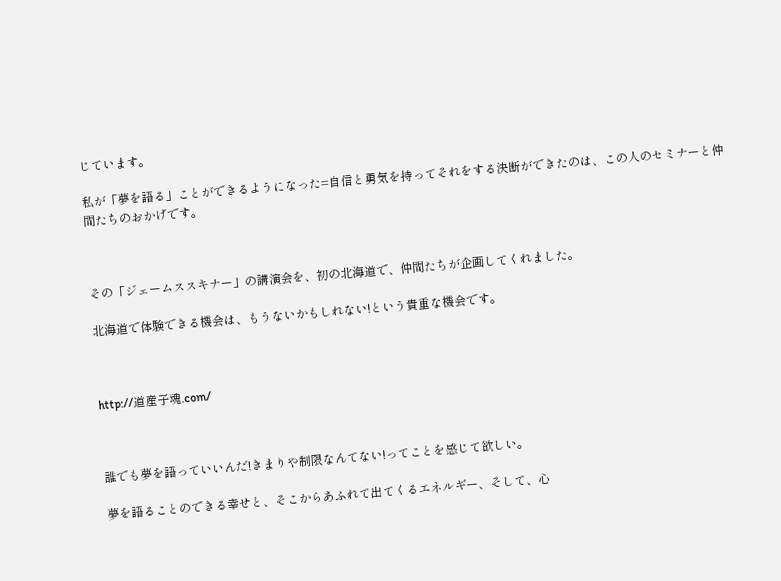じています。

私が「夢を語る」ことができるようになった=自信と勇気を持ってそれをする決断ができたのは、この人のセミナーと仲間たちのおかげです。



その「ジェームススキナー」の講演会を、初の北海道で、仲間たちが企画してくれました。

北海道で体験できる機会は、もうないかもしれない!という貴重な機会です。



http://道産子魂.com/



誰でも夢を語っていいんだ!きまりや制限なんてない!ってことを感じて欲しい。

夢を語ることのできる幸せと、そこからあふれて出てくるエネルギー、そして、心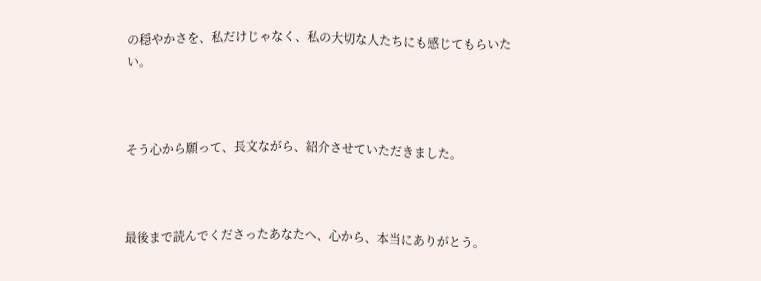の穏やかさを、私だけじゃなく、私の大切な人たちにも感じてもらいたい。



そう心から願って、長文ながら、紹介させていただきました。



最後まで読んでくださったあなたへ、心から、本当にありがとう。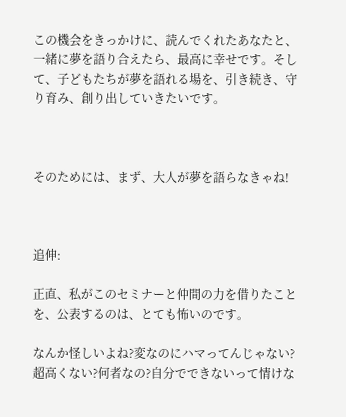この機会をきっかけに、読んでくれたあなたと、一緒に夢を語り合えたら、最高に幸せです。そして、子どもたちが夢を語れる場を、引き続き、守り育み、創り出していきたいです。



そのためには、まず、大人が夢を語らなきゃね!



追伸:

正直、私がこのセミナーと仲間の力を借りたことを、公表するのは、とても怖いのです。

なんか怪しいよね?変なのにハマってんじゃない?超高くない?何者なの?自分でできないって情けな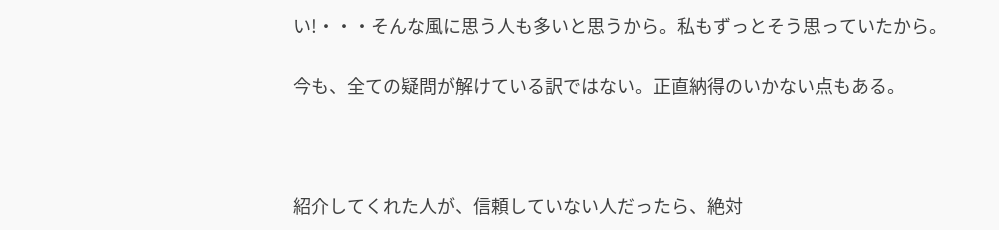い!・・・そんな風に思う人も多いと思うから。私もずっとそう思っていたから。

今も、全ての疑問が解けている訳ではない。正直納得のいかない点もある。



紹介してくれた人が、信頼していない人だったら、絶対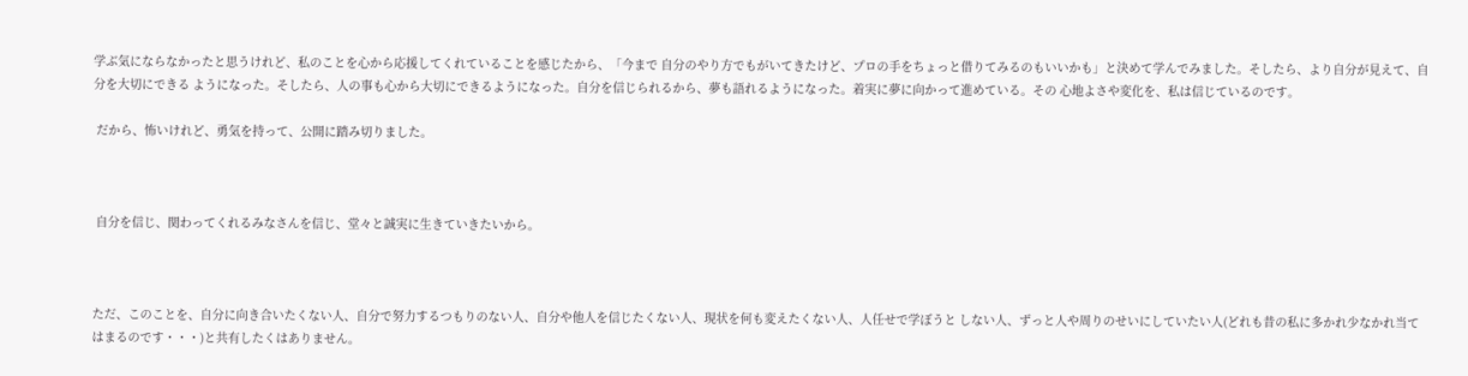学ぶ気にならなかったと思うけれど、私のことを心から応援してくれていることを感じたから、「今まで 自分のやり方でもがいてきたけど、プロの手をちょっと借りてみるのもいいかも」と決めて学んでみました。そしたら、より自分が見えて、自分を大切にできる ようになった。そしたら、人の事も心から大切にできるようになった。自分を信じられるから、夢も語れるようになった。着実に夢に向かって進めている。その 心地よさや変化を、私は信じているのです。

 だから、怖いけれど、勇気を持って、公開に踏み切りました。



 自分を信じ、関わってくれるみなさんを信じ、堂々と誠実に生きていきたいから。



ただ、このことを、自分に向き合いたくない人、自分で努力するつもりのない人、自分や他人を信じたくない人、現状を何も変えたくない人、人任せで学ぼうと しない人、ずっと人や周りのせいにしていたい人(どれも昔の私に多かれ少なかれ当てはまるのです・・・)と共有したくはありません。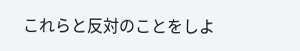これらと反対のことをしよ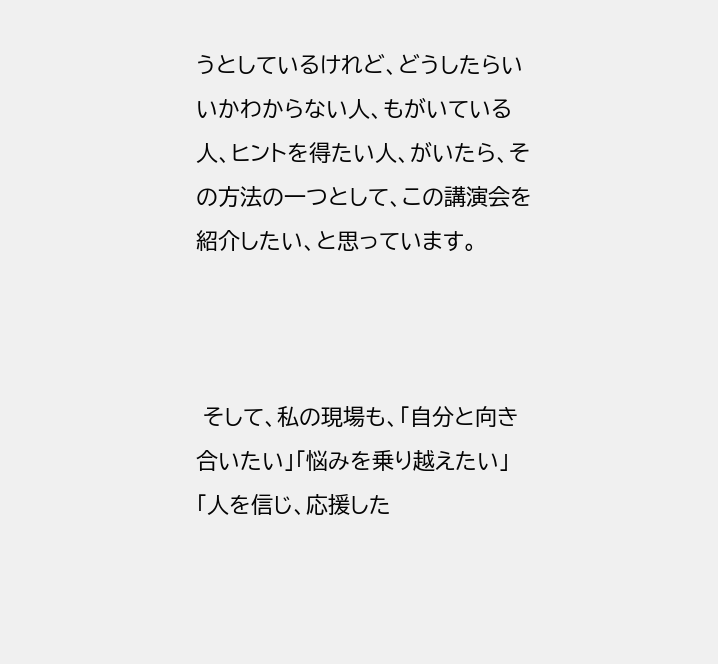うとしているけれど、どうしたらいいかわからない人、もがいている人、ヒントを得たい人、がいたら、その方法の一つとして、この講演会を紹介したい、と思っています。



 そして、私の現場も、「自分と向き合いたい」「悩みを乗り越えたい」「人を信じ、応援した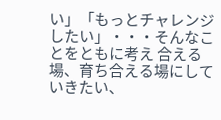い」「もっとチャレンジしたい」・・・そんなことをともに考え 合える場、育ち合える場にしていきたい、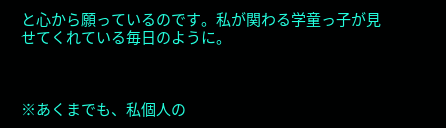と心から願っているのです。私が関わる学童っ子が見せてくれている毎日のように。



※あくまでも、私個人の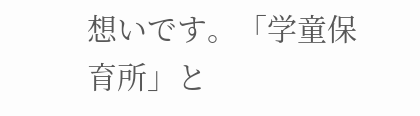想いです。「学童保育所」と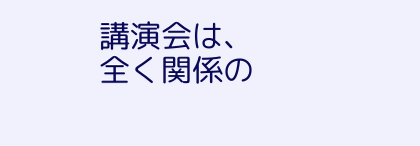講演会は、全く関係の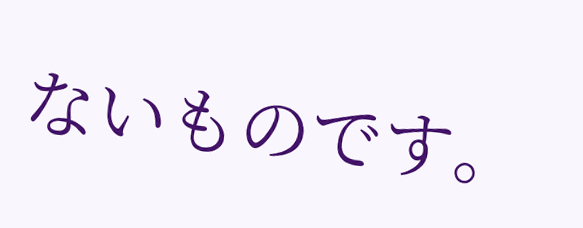ないものです。